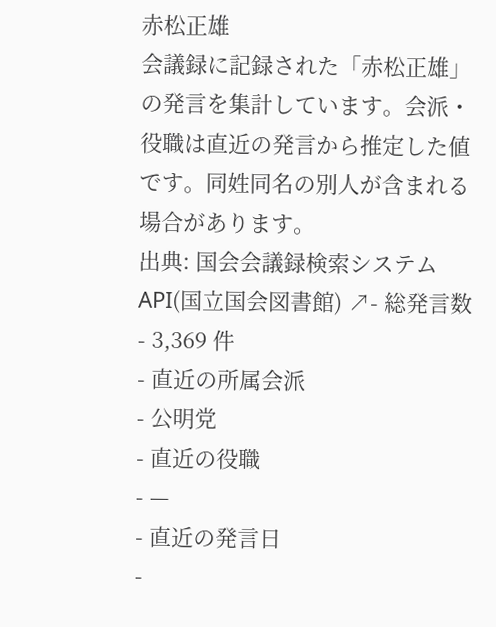赤松正雄
会議録に記録された「赤松正雄」の発言を集計しています。会派・役職は直近の発言から推定した値です。同姓同名の別人が含まれる場合があります。
出典: 国会会議録検索システム API(国立国会図書館) ↗- 総発言数
- 3,369 件
- 直近の所属会派
- 公明党
- 直近の役職
- —
- 直近の発言日
-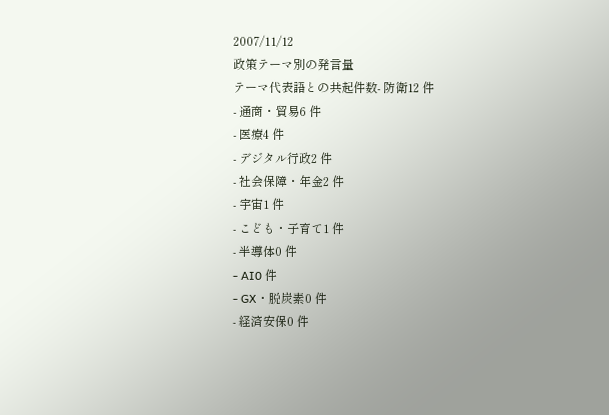2007/11/12
政策テーマ別の発言量
テーマ代表語との共起件数- 防衛12 件
- 通商・貿易6 件
- 医療4 件
- デジタル行政2 件
- 社会保障・年金2 件
- 宇宙1 件
- こども・子育て1 件
- 半導体0 件
- AI0 件
- GX・脱炭素0 件
- 経済安保0 件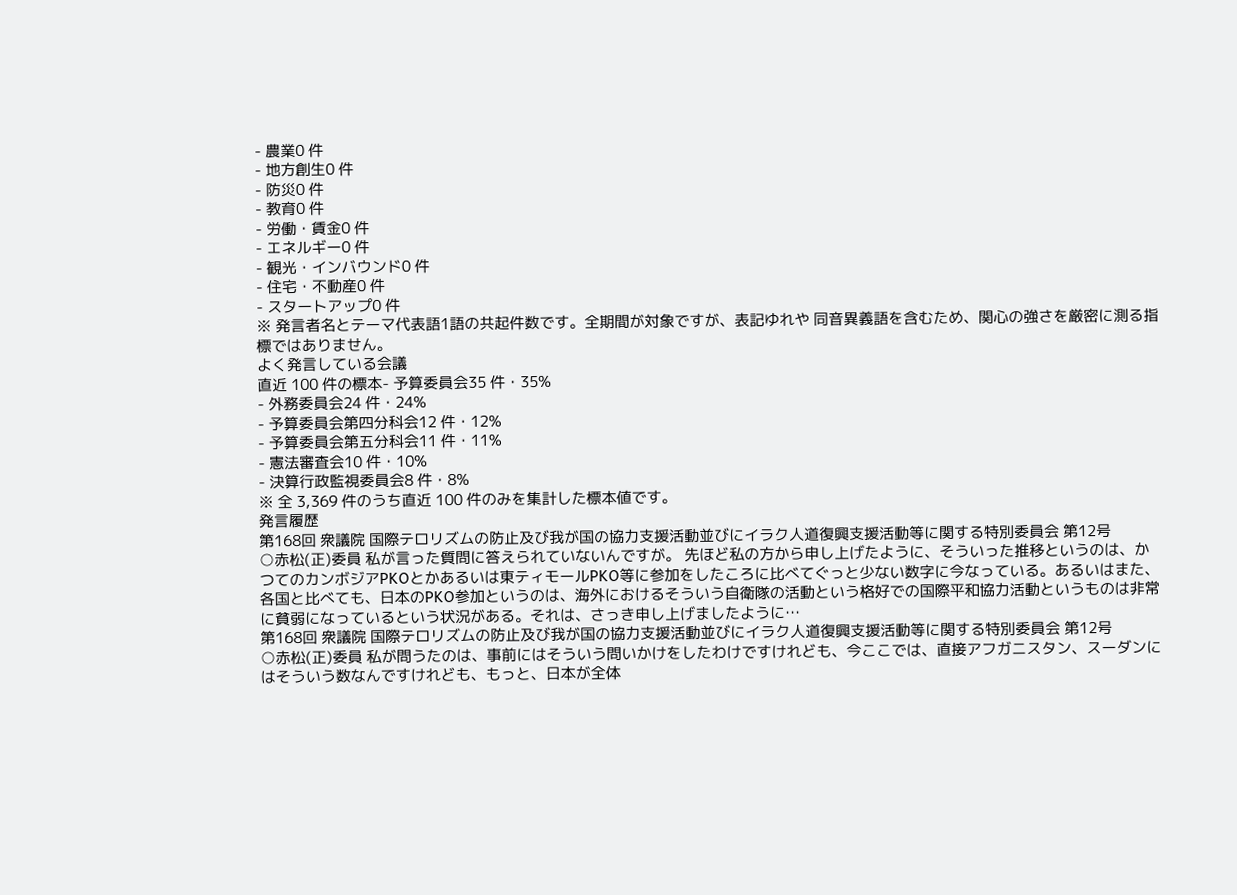- 農業0 件
- 地方創生0 件
- 防災0 件
- 教育0 件
- 労働・賃金0 件
- エネルギー0 件
- 観光・インバウンド0 件
- 住宅・不動産0 件
- スタートアップ0 件
※ 発言者名とテーマ代表語1語の共起件数です。全期間が対象ですが、表記ゆれや 同音異義語を含むため、関心の強さを厳密に測る指標ではありません。
よく発言している会議
直近 100 件の標本- 予算委員会35 件・35%
- 外務委員会24 件・24%
- 予算委員会第四分科会12 件・12%
- 予算委員会第五分科会11 件・11%
- 憲法審査会10 件・10%
- 決算行政監視委員会8 件・8%
※ 全 3,369 件のうち直近 100 件のみを集計した標本値です。
発言履歴
第168回 衆議院 国際テロリズムの防止及び我が国の協力支援活動並びにイラク人道復興支援活動等に関する特別委員会 第12号
○赤松(正)委員 私が言った質問に答えられていないんですが。 先ほど私の方から申し上げたように、そういった推移というのは、かつてのカンボジアPKOとかあるいは東ティモールPKO等に参加をしたころに比べてぐっと少ない数字に今なっている。あるいはまた、各国と比べても、日本のPKO参加というのは、海外におけるそういう自衛隊の活動という格好での国際平和協力活動というものは非常に貧弱になっているという状況がある。それは、さっき申し上げましたように…
第168回 衆議院 国際テロリズムの防止及び我が国の協力支援活動並びにイラク人道復興支援活動等に関する特別委員会 第12号
○赤松(正)委員 私が問うたのは、事前にはそういう問いかけをしたわけですけれども、今ここでは、直接アフガニスタン、スーダンにはそういう数なんですけれども、もっと、日本が全体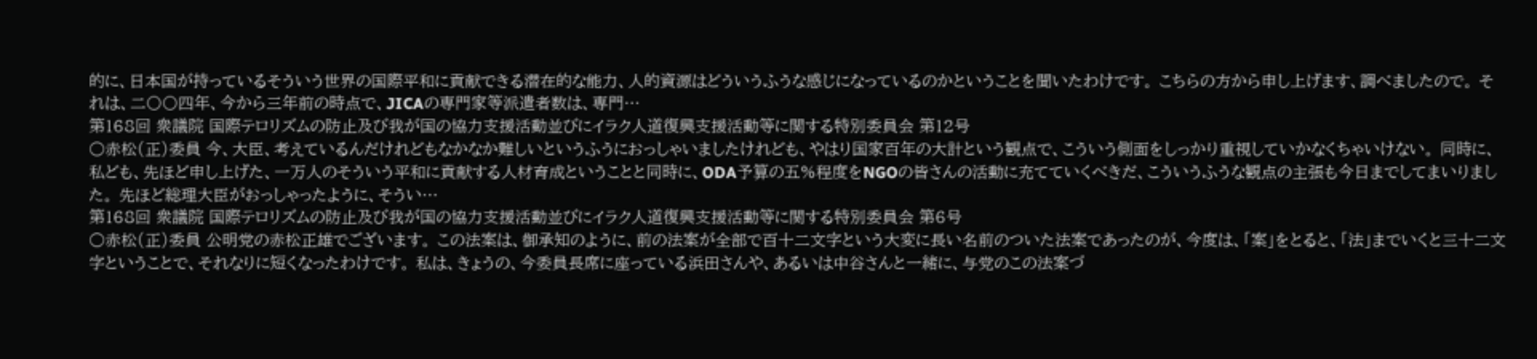的に、日本国が持っているそういう世界の国際平和に貢献できる潜在的な能力、人的資源はどういうふうな感じになっているのかということを聞いたわけです。 こちらの方から申し上げます、調べましたので。 それは、二〇〇四年、今から三年前の時点で、JICAの専門家等派遣者数は、専門…
第168回 衆議院 国際テロリズムの防止及び我が国の協力支援活動並びにイラク人道復興支援活動等に関する特別委員会 第12号
○赤松(正)委員 今、大臣、考えているんだけれどもなかなか難しいというふうにおっしゃいましたけれども、やはり国家百年の大計という観点で、こういう側面をしっかり重視していかなくちゃいけない。 同時に、私ども、先ほど申し上げた、一万人のそういう平和に貢献する人材育成ということと同時に、ODA予算の五%程度をNGOの皆さんの活動に充てていくべきだ、こういうふうな観点の主張も今日までしてまいりました。 先ほど総理大臣がおっしゃったように、そうい…
第168回 衆議院 国際テロリズムの防止及び我が国の協力支援活動並びにイラク人道復興支援活動等に関する特別委員会 第6号
○赤松(正)委員 公明党の赤松正雄でございます。 この法案は、御承知のように、前の法案が全部で百十二文字という大変に長い名前のついた法案であったのが、今度は、「案」をとると、「法」までいくと三十二文字ということで、それなりに短くなったわけです。 私は、きょうの、今委員長席に座っている浜田さんや、あるいは中谷さんと一緒に、与党のこの法案づ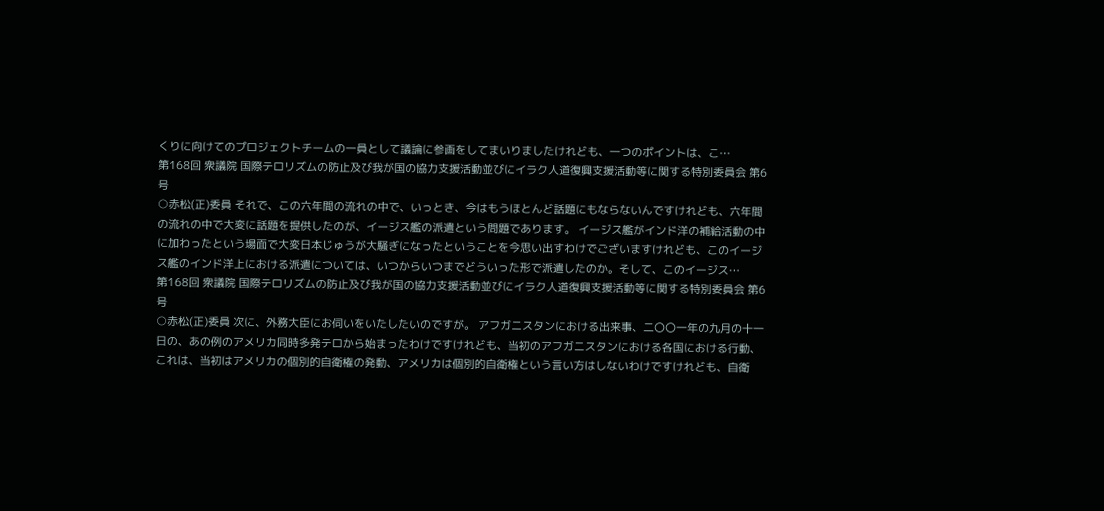くりに向けてのプロジェクトチームの一員として議論に参画をしてまいりましたけれども、一つのポイントは、こ…
第168回 衆議院 国際テロリズムの防止及び我が国の協力支援活動並びにイラク人道復興支援活動等に関する特別委員会 第6号
○赤松(正)委員 それで、この六年間の流れの中で、いっとき、今はもうほとんど話題にもならないんですけれども、六年間の流れの中で大変に話題を提供したのが、イージス艦の派遣という問題であります。 イージス艦がインド洋の補給活動の中に加わったという場面で大変日本じゅうが大騒ぎになったということを今思い出すわけでございますけれども、このイージス艦のインド洋上における派遣については、いつからいつまでどういった形で派遣したのか。そして、このイージス…
第168回 衆議院 国際テロリズムの防止及び我が国の協力支援活動並びにイラク人道復興支援活動等に関する特別委員会 第6号
○赤松(正)委員 次に、外務大臣にお伺いをいたしたいのですが。 アフガニスタンにおける出来事、二〇〇一年の九月の十一日の、あの例のアメリカ同時多発テロから始まったわけですけれども、当初のアフガニスタンにおける各国における行動、これは、当初はアメリカの個別的自衛権の発動、アメリカは個別的自衛権という言い方はしないわけですけれども、自衛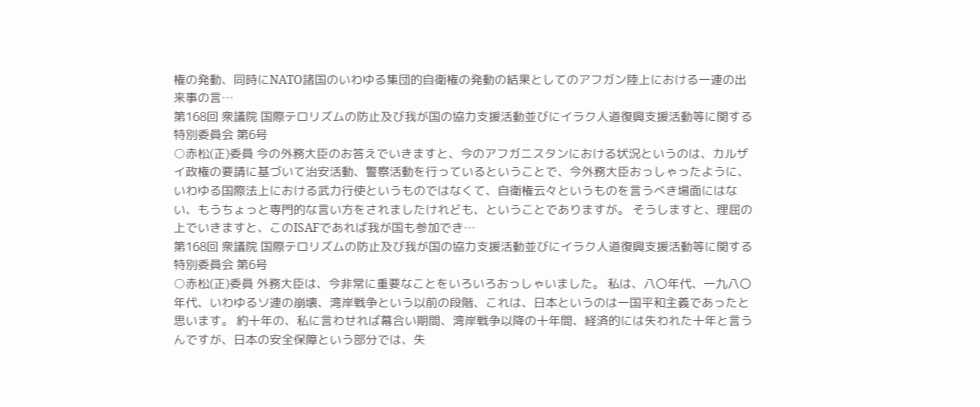権の発動、同時にNATO諸国のいわゆる集団的自衛権の発動の結果としてのアフガン陸上における一連の出来事の言…
第168回 衆議院 国際テロリズムの防止及び我が国の協力支援活動並びにイラク人道復興支援活動等に関する特別委員会 第6号
○赤松(正)委員 今の外務大臣のお答えでいきますと、今のアフガニスタンにおける状況というのは、カルザイ政権の要請に基づいて治安活動、警察活動を行っているということで、今外務大臣おっしゃったように、いわゆる国際法上における武力行使というものではなくて、自衛権云々というものを言うべき場面にはない、もうちょっと専門的な言い方をされましたけれども、ということでありますが。 そうしますと、理屈の上でいきますと、このISAFであれば我が国も参加でき…
第168回 衆議院 国際テロリズムの防止及び我が国の協力支援活動並びにイラク人道復興支援活動等に関する特別委員会 第6号
○赤松(正)委員 外務大臣は、今非常に重要なことをいろいろおっしゃいました。 私は、八〇年代、一九八〇年代、いわゆるソ連の崩壊、湾岸戦争という以前の段階、これは、日本というのは一国平和主義であったと思います。 約十年の、私に言わせれば幕合い期間、湾岸戦争以降の十年間、経済的には失われた十年と言うんですが、日本の安全保障という部分では、失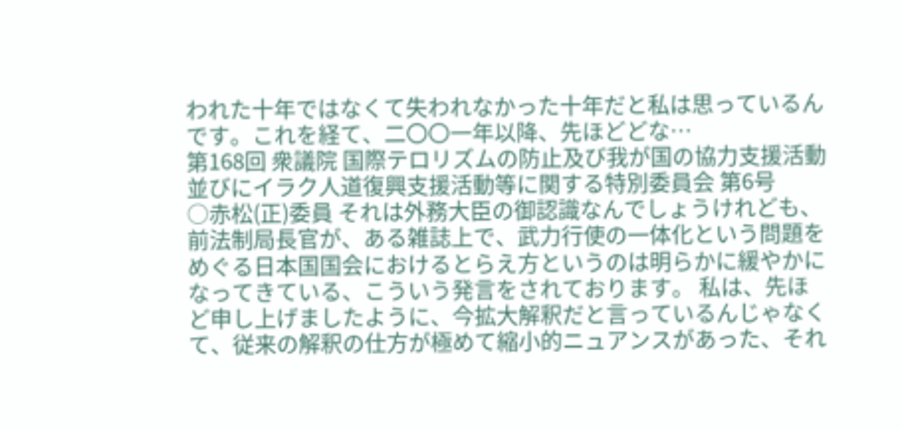われた十年ではなくて失われなかった十年だと私は思っているんです。これを経て、二〇〇一年以降、先ほどどな…
第168回 衆議院 国際テロリズムの防止及び我が国の協力支援活動並びにイラク人道復興支援活動等に関する特別委員会 第6号
○赤松(正)委員 それは外務大臣の御認識なんでしょうけれども、前法制局長官が、ある雑誌上で、武力行使の一体化という問題をめぐる日本国国会におけるとらえ方というのは明らかに緩やかになってきている、こういう発言をされております。 私は、先ほど申し上げましたように、今拡大解釈だと言っているんじゃなくて、従来の解釈の仕方が極めて縮小的ニュアンスがあった、それ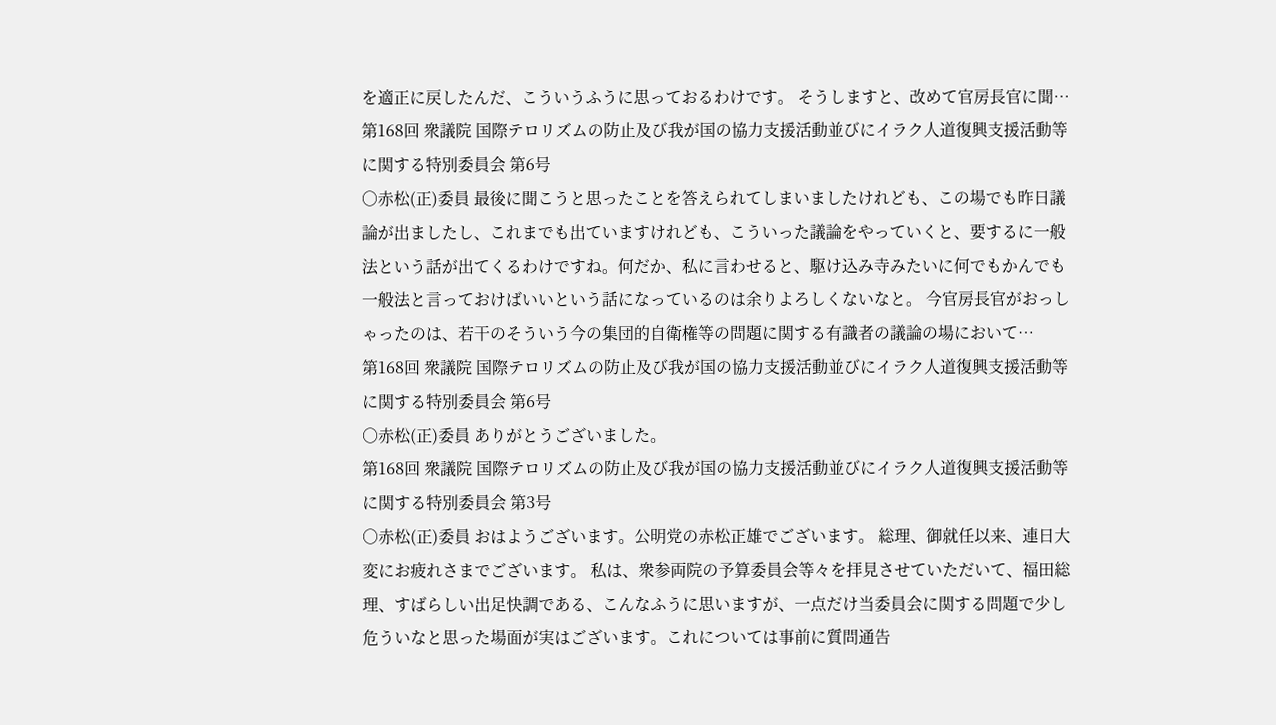を適正に戻したんだ、こういうふうに思っておるわけです。 そうしますと、改めて官房長官に聞…
第168回 衆議院 国際テロリズムの防止及び我が国の協力支援活動並びにイラク人道復興支援活動等に関する特別委員会 第6号
○赤松(正)委員 最後に聞こうと思ったことを答えられてしまいましたけれども、この場でも昨日議論が出ましたし、これまでも出ていますけれども、こういった議論をやっていくと、要するに一般法という話が出てくるわけですね。何だか、私に言わせると、駆け込み寺みたいに何でもかんでも一般法と言っておけばいいという話になっているのは余りよろしくないなと。 今官房長官がおっしゃったのは、若干のそういう今の集団的自衛権等の問題に関する有識者の議論の場において…
第168回 衆議院 国際テロリズムの防止及び我が国の協力支援活動並びにイラク人道復興支援活動等に関する特別委員会 第6号
○赤松(正)委員 ありがとうございました。
第168回 衆議院 国際テロリズムの防止及び我が国の協力支援活動並びにイラク人道復興支援活動等に関する特別委員会 第3号
○赤松(正)委員 おはようございます。公明党の赤松正雄でございます。 総理、御就任以来、連日大変にお疲れさまでございます。 私は、衆参両院の予算委員会等々を拝見させていただいて、福田総理、すばらしい出足快調である、こんなふうに思いますが、一点だけ当委員会に関する問題で少し危ういなと思った場面が実はございます。これについては事前に質問通告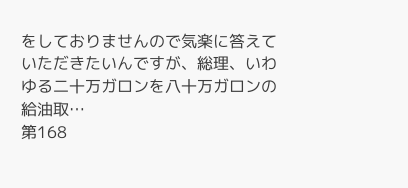をしておりませんので気楽に答えていただきたいんですが、総理、いわゆる二十万ガロンを八十万ガロンの給油取…
第168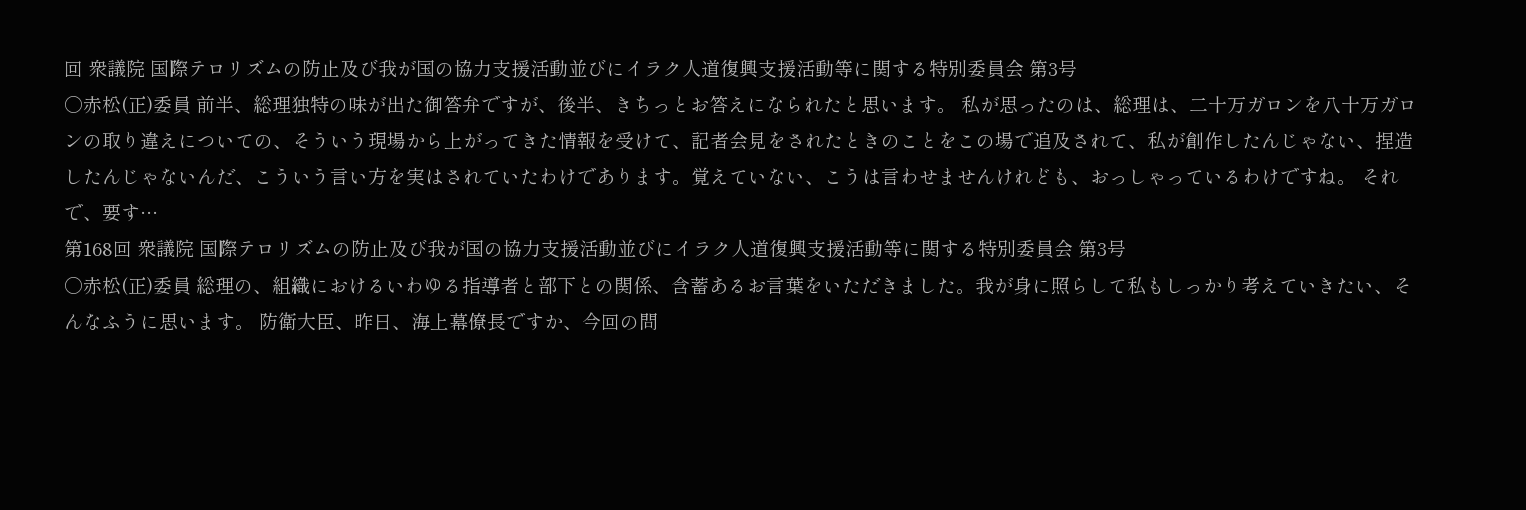回 衆議院 国際テロリズムの防止及び我が国の協力支援活動並びにイラク人道復興支援活動等に関する特別委員会 第3号
○赤松(正)委員 前半、総理独特の味が出た御答弁ですが、後半、きちっとお答えになられたと思います。 私が思ったのは、総理は、二十万ガロンを八十万ガロンの取り違えについての、そういう現場から上がってきた情報を受けて、記者会見をされたときのことをこの場で追及されて、私が創作したんじゃない、捏造したんじゃないんだ、こういう言い方を実はされていたわけであります。覚えていない、こうは言わせませんけれども、おっしゃっているわけですね。 それで、要す…
第168回 衆議院 国際テロリズムの防止及び我が国の協力支援活動並びにイラク人道復興支援活動等に関する特別委員会 第3号
○赤松(正)委員 総理の、組織におけるいわゆる指導者と部下との関係、含蓄あるお言葉をいただきました。我が身に照らして私もしっかり考えていきたい、そんなふうに思います。 防衛大臣、昨日、海上幕僚長ですか、今回の問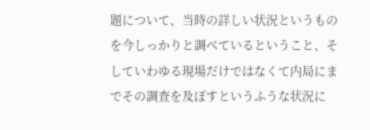題について、当時の詳しい状況というものを今しっかりと調べているということ、そしていわゆる現場だけではなくて内局にまでその調査を及ぼすというふうな状況に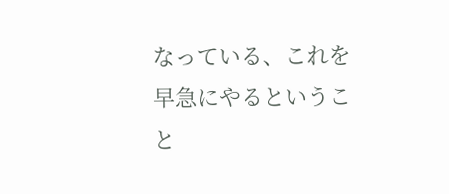なっている、これを早急にやるということ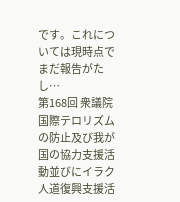です。これについては現時点でまだ報告がたし…
第168回 衆議院 国際テロリズムの防止及び我が国の協力支援活動並びにイラク人道復興支援活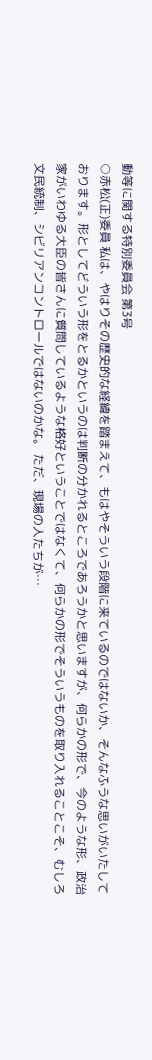動等に関する特別委員会 第3号
○赤松(正)委員 私は、やはりその歴史的な経緯を踏まえて、もはやそういう段階に来ているのではないか、そんなふうな思いがいたしております。形としてどういう形をとるかというのは判断の分かれるところであろうかと思いますが、何らかの形で、今のような形、政治家がいわゆる大臣の皆さんに質問しているような格好ということではなくて、何らかの形でそういうものを取り入れることこそ、むしろ文民統制、シビリアンコントロールではないのかな。 ただ、現場の人たちが…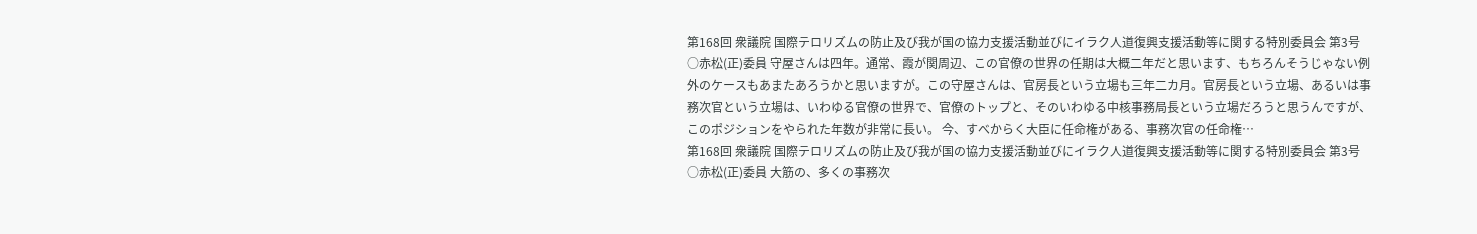第168回 衆議院 国際テロリズムの防止及び我が国の協力支援活動並びにイラク人道復興支援活動等に関する特別委員会 第3号
○赤松(正)委員 守屋さんは四年。通常、霞が関周辺、この官僚の世界の任期は大概二年だと思います、もちろんそうじゃない例外のケースもあまたあろうかと思いますが。この守屋さんは、官房長という立場も三年二カ月。官房長という立場、あるいは事務次官という立場は、いわゆる官僚の世界で、官僚のトップと、そのいわゆる中核事務局長という立場だろうと思うんですが、このポジションをやられた年数が非常に長い。 今、すべからく大臣に任命権がある、事務次官の任命権…
第168回 衆議院 国際テロリズムの防止及び我が国の協力支援活動並びにイラク人道復興支援活動等に関する特別委員会 第3号
○赤松(正)委員 大筋の、多くの事務次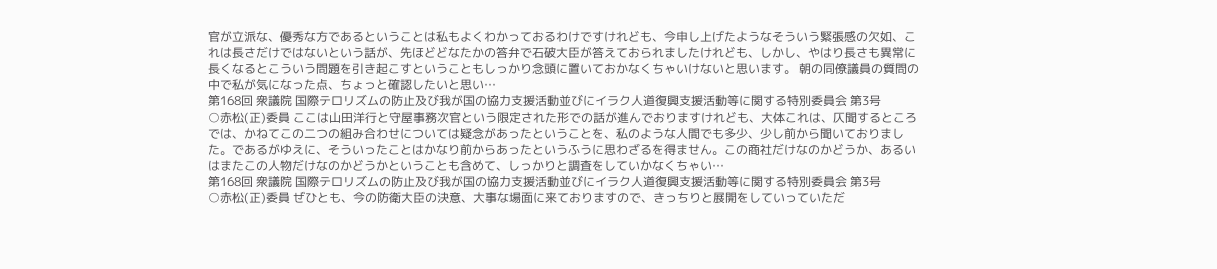官が立派な、優秀な方であるということは私もよくわかっておるわけですけれども、今申し上げたようなそういう緊張感の欠如、これは長さだけではないという話が、先ほどどなたかの答弁で石破大臣が答えておられましたけれども、しかし、やはり長さも異常に長くなるとこういう問題を引き起こすということもしっかり念頭に置いておかなくちゃいけないと思います。 朝の同僚議員の質問の中で私が気になった点、ちょっと確認したいと思い…
第168回 衆議院 国際テロリズムの防止及び我が国の協力支援活動並びにイラク人道復興支援活動等に関する特別委員会 第3号
○赤松(正)委員 ここは山田洋行と守屋事務次官という限定された形での話が進んでおりますけれども、大体これは、仄聞するところでは、かねてこの二つの組み合わせについては疑念があったということを、私のような人間でも多少、少し前から聞いておりました。であるがゆえに、そういったことはかなり前からあったというふうに思わざるを得ません。この商社だけなのかどうか、あるいはまたこの人物だけなのかどうかということも含めて、しっかりと調査をしていかなくちゃい…
第168回 衆議院 国際テロリズムの防止及び我が国の協力支援活動並びにイラク人道復興支援活動等に関する特別委員会 第3号
○赤松(正)委員 ぜひとも、今の防衛大臣の決意、大事な場面に来ておりますので、きっちりと展開をしていっていただ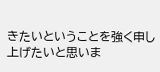きたいということを強く申し上げたいと思いま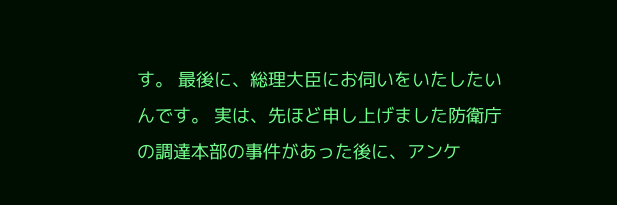す。 最後に、総理大臣にお伺いをいたしたいんです。 実は、先ほど申し上げました防衛庁の調達本部の事件があった後に、アンケ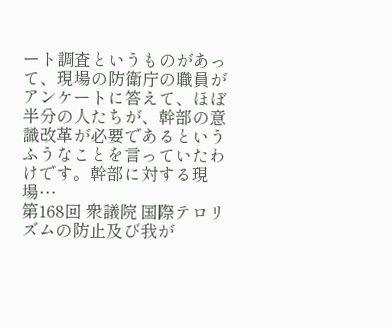ート調査というものがあって、現場の防衛庁の職員がアンケートに答えて、ほぼ半分の人たちが、幹部の意識改革が必要であるというふうなことを言っていたわけです。幹部に対する現場…
第168回 衆議院 国際テロリズムの防止及び我が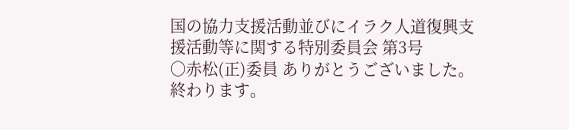国の協力支援活動並びにイラク人道復興支援活動等に関する特別委員会 第3号
○赤松(正)委員 ありがとうございました。終わります。